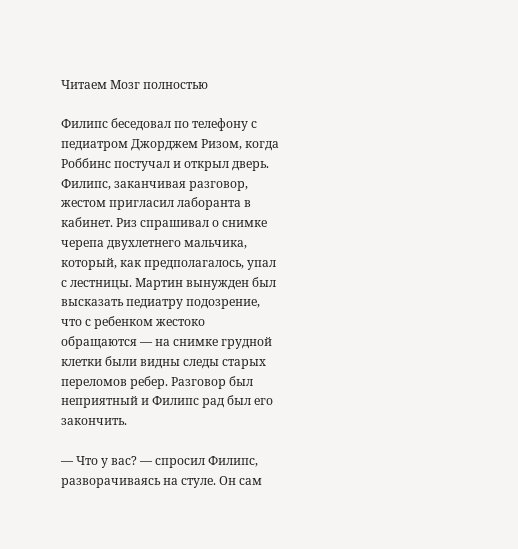Читаем Мозг полностью

Филипс беседовал по телефону с педиатром Джорджем Ризом, когда Роббинс постучал и открыл дверь. Филипс, заканчивая разговор, жестом пригласил лаборанта в кабинет. Риз спрашивал о снимке черепа двухлетнего мальчика, который, как предполагалось, упал с лестницы. Мартин вынужден был высказать педиатру подозрение, что с ребенком жестоко обращаются — на снимке грудной клетки были видны следы старых переломов ребер. Разговор был неприятный и Филипс рад был его закончить.

— Что у вас? — спросил Филипс, разворачиваясь на стуле. Он сам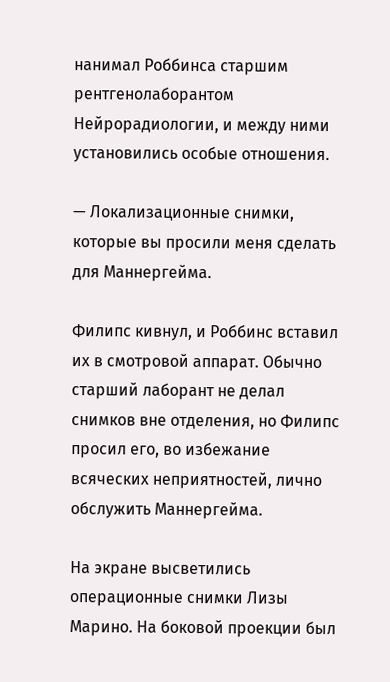нанимал Роббинса старшим рентгенолаборантом Нейрорадиологии, и между ними установились особые отношения.

— Локализационные снимки, которые вы просили меня сделать для Маннергейма.

Филипс кивнул, и Роббинс вставил их в смотровой аппарат. Обычно старший лаборант не делал снимков вне отделения, но Филипс просил его, во избежание всяческих неприятностей, лично обслужить Маннергейма.

На экране высветились операционные снимки Лизы Марино. На боковой проекции был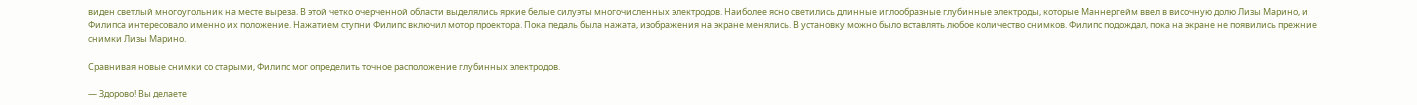виден светлый многоугольник на месте выреза. В этой четко очерченной области выделялись яркие белые силуэты многочисленных электродов. Наиболее ясно светились длинные иглообразные глубинные электроды, которые Маннергейм ввел в височную долю Лизы Марино, и Филипса интересовало именно их положение. Нажатием ступни Филипс включил мотор проектора. Пока педаль была нажата, изображения на экране менялись. В установку можно было вставлять любое количество снимков. Филипс подождал, пока на экране не появились прежние снимки Лизы Марино.

Сравнивая новые снимки со старыми, Филипс мог определить точное расположение глубинных электродов.

— Здорово! Вы делаете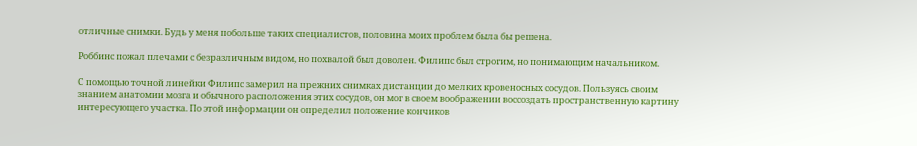отличные снимки. Будь у меня побольше таких специалистов, половина моих проблем была бы решена.

Роббинс пожал плечами с безразличным видом, но похвалой был доволен. Филипс был строгим, но понимающим начальником.

С помощью точной линейки Филипс замерил на прежних снимках дистанции до мелких кровеносных сосудов. Пользуясь своим знанием анатомии мозга и обычного расположения этих сосудов, он мог в своем воображении воссоздать пространственную картину интересующего участка. По этой информации он определил положение кончиков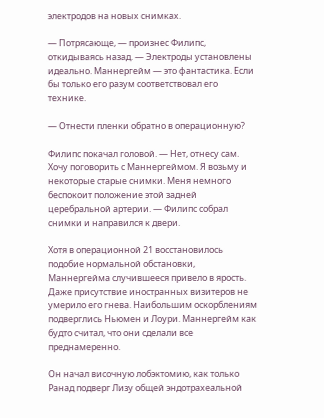электродов на новых снимках.

— Потрясающе, — произнес Филипс, откидываясь назад. — Электроды установлены идеально. Маннергейм — это фантастика. Если бы только его разум соответствовал его технике.

— Отнести пленки обратно в операционную?

Филипс покачал головой. — Нет, отнесу сам. Хочу поговорить с Маннергеймом. Я возьму и некоторые старые снимки. Меня немного беспокоит положение этой задней церебральной артерии. — Филипс собрал снимки и направился к двери.

Хотя в операционной 21 восстановилось подобие нормальной обстановки, Маннергейма случившееся привело в ярость. Даже присутствие иностранных визитеров не умерило его гнева. Наибольшим оскорблениям подверглись Ньюмен и Лоури. Маннергейм как будто считал, что они сделали все преднамеренно.

Он начал височную лобэктомию, как только Ранад подверг Лизу общей эндотрахеальной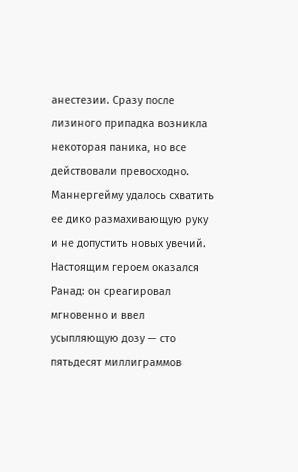анестезии. Сразу после лизиного припадка возникла некоторая паника, но все действовали превосходно. Маннергейму удалось схватить ее дико размахивающую руку и не допустить новых увечий. Настоящим героем оказался Ранад: он среагировал мгновенно и ввел усыпляющую дозу — сто пятьдесят миллиграммов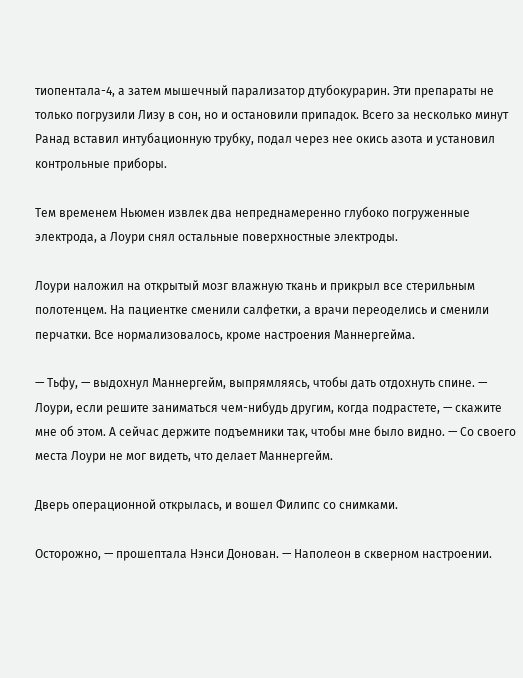тиопентала-4, а затем мышечный парализатор дтубокурарин. Эти препараты не только погрузили Лизу в сон, но и остановили припадок. Всего за несколько минут Ранад вставил интубационную трубку, подал через нее окись азота и установил контрольные приборы.

Тем временем Ньюмен извлек два непреднамеренно глубоко погруженные электрода, а Лоури снял остальные поверхностные электроды.

Лоури наложил на открытый мозг влажную ткань и прикрыл все стерильным полотенцем. На пациентке сменили салфетки, а врачи переоделись и сменили перчатки. Все нормализовалось, кроме настроения Маннергейма.

— Тьфу, — выдохнул Маннергейм, выпрямляясь, чтобы дать отдохнуть спине. — Лоури, если решите заниматься чем-нибудь другим, когда подрастете, — скажите мне об этом. А сейчас держите подъемники так, чтобы мне было видно. — Со своего места Лоури не мог видеть, что делает Маннергейм.

Дверь операционной открылась, и вошел Филипс со снимками.

Осторожно, — прошептала Нэнси Донован. — Наполеон в скверном настроении.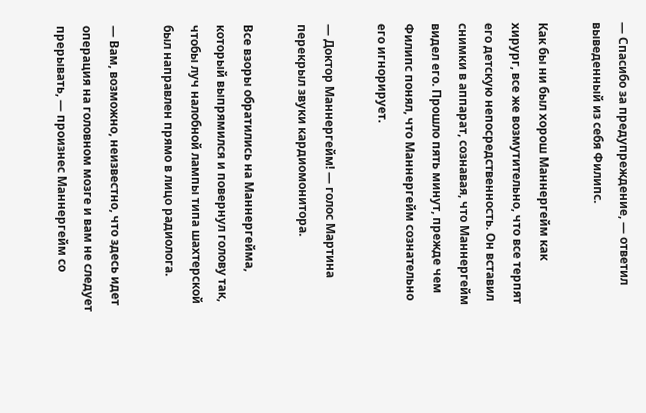— Спасибо за предупреждение, — ответил выведенный из себя Филипс.

Как бы ни был хорош Маннергейм как хирург, все же возмутительно, что все терпят его детскую непосредственность. Он вставил снимки в аппарат, сознавая, что Маннергейм видел его. Прошло пять минут, прежде чем Филипс понял, что Маннергейм сознательно его игнорирует.

— Доктор Маннергейм! — голос Мартина перекрыл звуки кардиомонитора.

Все взоры обратились на Маннергейма, который выпрямился и повернул голову так, чтобы луч налобной лампы типа шахтерской был направлен прямо в лицо радиолога.

— Вам, возможно, неизвестно, что здесь идет операция на головном мозге и вам не следует прерывать, — произнес Маннергейм со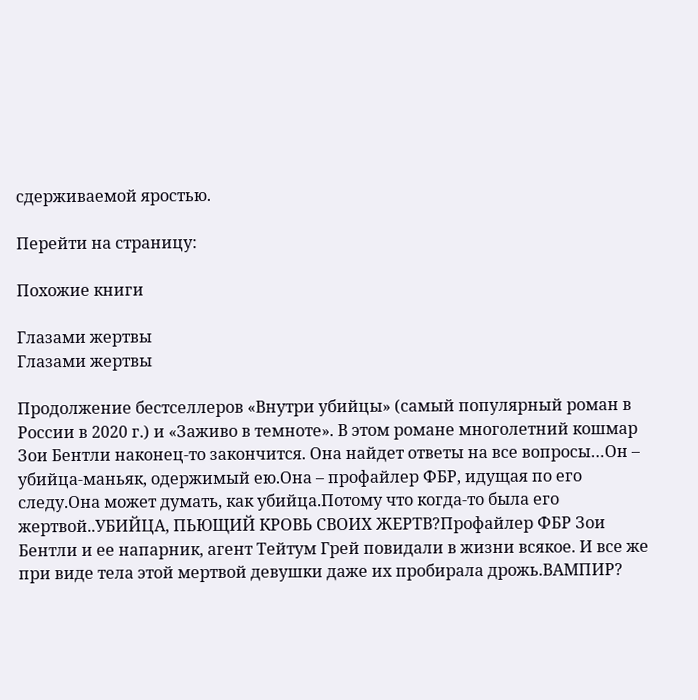сдерживаемой яростью.

Перейти на страницу:

Похожие книги

Глазами жертвы
Глазами жертвы

Продолжение бестселлеров «Внутри убийцы» (самый популярный роман в России в 2020 г.) и «Заживо в темноте». В этом романе многолетний кошмар Зои Бентли наконец-то закончится. Она найдет ответы на все вопросы…Он – убийца-маньяк, одержимый ею.Она – профайлер ФБР, идущая по его следу.Она может думать, как убийца.Потому что когда-то была его жертвой..УБИЙЦА, ПЬЮЩИЙ КРОВЬ СВОИХ ЖЕРТВ?Профайлер ФБР Зои Бентли и ее напарник, агент Тейтум Грей повидали в жизни всякое. И все же при виде тела этой мертвой девушки даже их пробирала дрожь.ВАМПИР?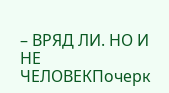– ВРЯД ЛИ. НО И НЕ ЧЕЛОВЕКПочерк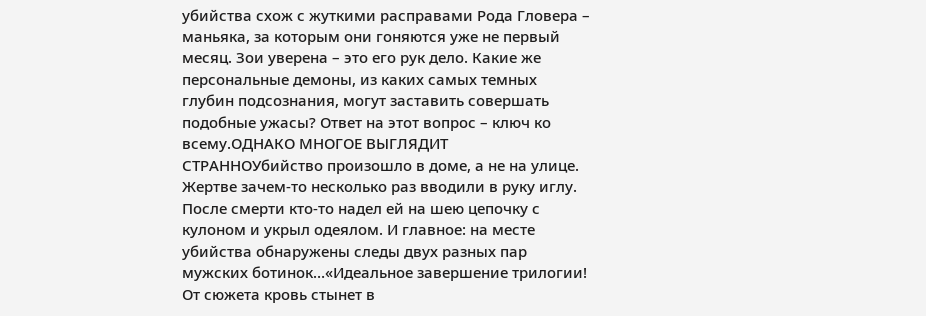убийства схож с жуткими расправами Рода Гловера – маньяка, за которым они гоняются уже не первый месяц. Зои уверена – это его рук дело. Какие же персональные демоны, из каких самых темных глубин подсознания, могут заставить совершать подобные ужасы? Ответ на этот вопрос – ключ ко всему.ОДНАКО МНОГОЕ ВЫГЛЯДИТ СТРАННОУбийство произошло в доме, а не на улице. Жертве зачем-то несколько раз вводили в руку иглу. После смерти кто-то надел ей на шею цепочку с кулоном и укрыл одеялом. И главное: на месте убийства обнаружены следы двух разных пар мужских ботинок…«Идеальное завершение трилогии! От сюжета кровь стынет в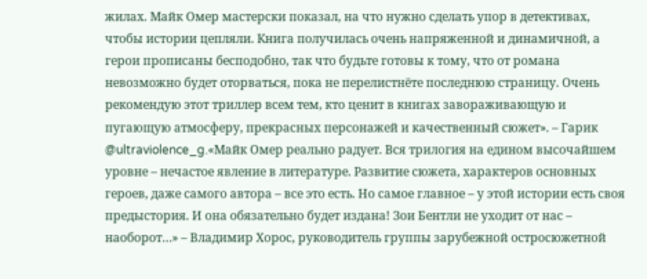жилах. Майк Омер мастерски показал, на что нужно сделать упор в детективах, чтобы истории цепляли. Книга получилась очень напряженной и динамичной, а герои прописаны бесподобно, так что будьте готовы к тому, что от романа невозможно будет оторваться, пока не перелистнёте последнюю страницу. Очень рекомендую этот триллер всем тем, кто ценит в книгах завораживающую и пугающую атмосферу, прекрасных персонажей и качественный сюжет». – Гарик @ultraviolence_g.«Майк Омер реально радует. Вся трилогия на едином высочайшем уровне – нечастое явление в литературе. Развитие сюжета, характеров основных героев, даже самого автора – все это есть. Но самое главное – у этой истории есть своя предыстория. И она обязательно будет издана! Зои Бентли не уходит от нас – наоборот…» – Владимир Хорос, руководитель группы зарубежной остросюжетной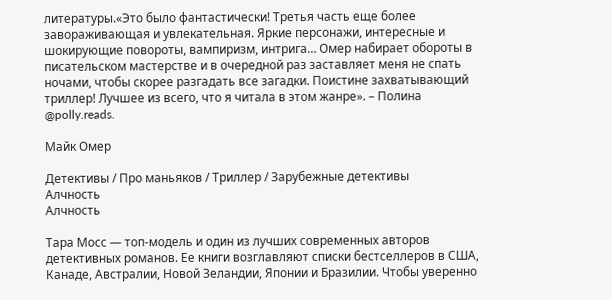литературы.«Это было фантастически! Третья часть еще более завораживающая и увлекательная. Яркие персонажи, интересные и шокирующие повороты, вампиризм, интрига… Омер набирает обороты в писательском мастерстве и в очередной раз заставляет меня не спать ночами, чтобы скорее разгадать все загадки. Поистине захватывающий триллер! Лучшее из всего, что я читала в этом жанре». – Полина @polly.reads.

Майк Омер

Детективы / Про маньяков / Триллер / Зарубежные детективы
Алчность
Алчность

Тара Мосс — топ-модель и один из лучших современных авторов детективных романов. Ее книги возглавляют списки бестселлеров в США, Канаде, Австралии, Новой Зеландии, Японии и Бразилии. Чтобы уверенно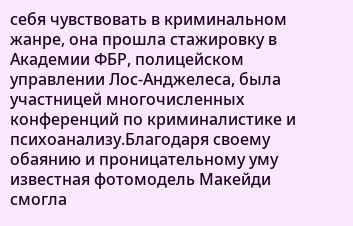себя чувствовать в криминальном жанре, она прошла стажировку в Академии ФБР, полицейском управлении Лос-Анджелеса, была участницей многочисленных конференций по криминалистике и психоанализу.Благодаря своему обаянию и проницательному уму известная фотомодель Макейди смогла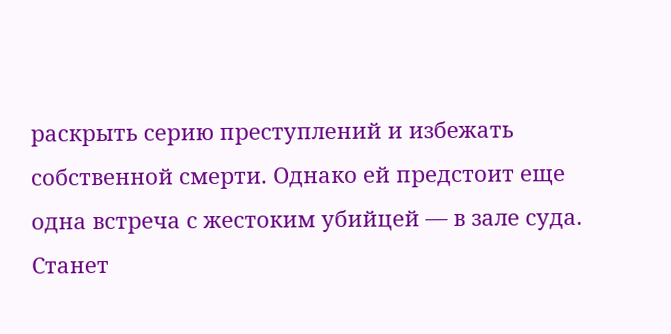раскрыть серию преступлений и избежать собственной смерти. Однако ей предстоит еще одна встреча с жестоким убийцей — в зале суда. Станет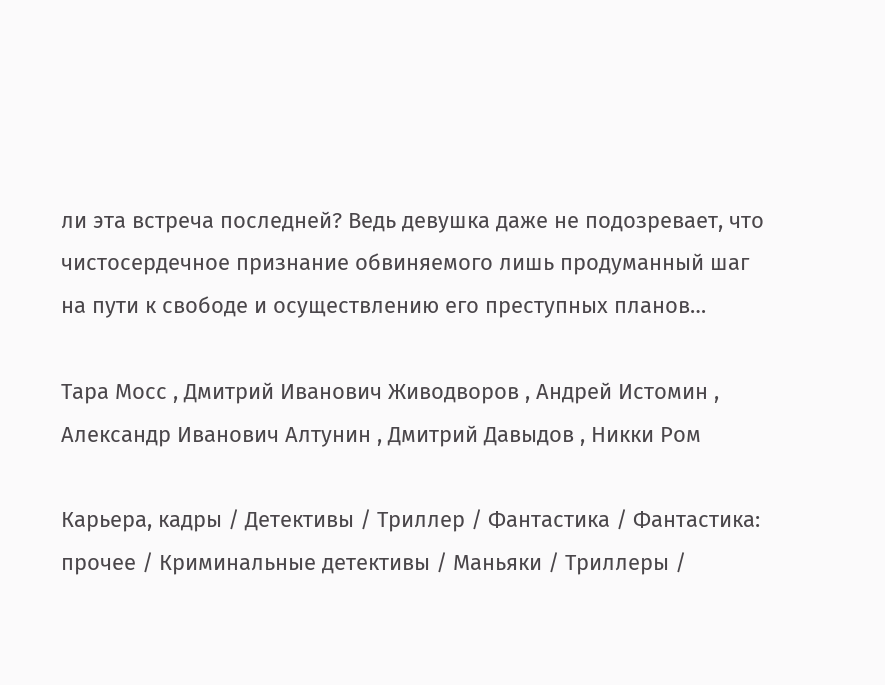ли эта встреча последней? Ведь девушка даже не подозревает, что чистосердечное признание обвиняемого лишь продуманный шаг на пути к свободе и осуществлению его преступных планов…

Тара Мосс , Дмитрий Иванович Живодворов , Андрей Истомин , Александр Иванович Алтунин , Дмитрий Давыдов , Никки Ром

Карьера, кадры / Детективы / Триллер / Фантастика / Фантастика: прочее / Криминальные детективы / Маньяки / Триллеры /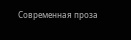Современная проза